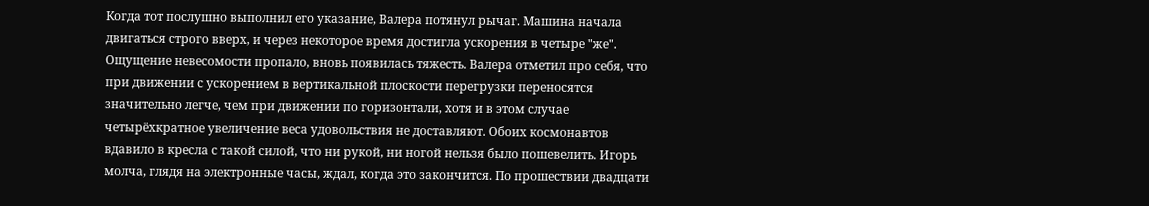Когда тот послушно выполнил его указание, Валера потянул рычаг. Машина начала двигаться строго вверх, и через некоторое время достигла ускорения в четыре "же". Ощущение невесомости пропало, вновь появилась тяжесть. Валера отметил про себя, что при движении с ускорением в вертикальной плоскости перегрузки переносятся значительно легче, чем при движении по горизонтали, хотя и в этом случае четырёхкратное увеличение веса удовольствия не доставляют. Обоих космонавтов вдавило в кресла с такой силой, что ни рукой, ни ногой нельзя было пошевелить. Игорь молча, глядя на электронные часы, ждал, когда это закончится. По прошествии двадцати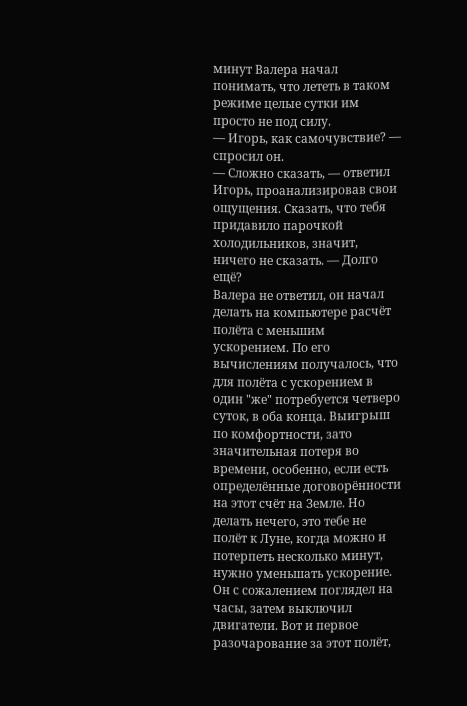минут Валера начал понимать, что лететь в таком режиме целые сутки им просто не под силу.
— Игорь, как самочувствие? — спросил он.
— Сложно сказать, — ответил Игорь, проанализировав свои ощущения. Сказать, что тебя придавило парочкой холодильников, значит, ничего не сказать. — Долго ещё?
Валера не ответил, он начал делать на компьютере расчёт полёта с меньшим ускорением. По его вычислениям получалось, что для полёта с ускорением в один "же" потребуется четверо суток, в оба конца. Выигрыш по комфортности, зато значительная потеря во времени, особенно, если есть определённые договорённости на этот счёт на Земле. Но делать нечего, это тебе не полёт к Луне, когда можно и потерпеть несколько минут, нужно уменьшать ускорение. Он с сожалением поглядел на часы, затем выключил двигатели. Вот и первое разочарование за этот полёт,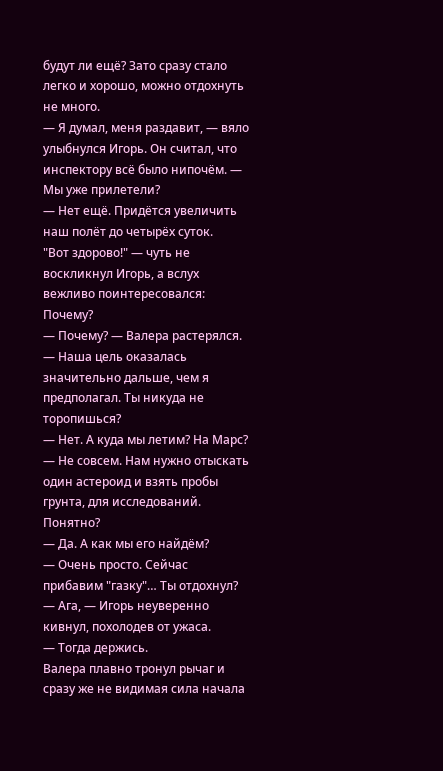будут ли ещё? Зато сразу стало легко и хорошо, можно отдохнуть не много.
— Я думал, меня раздавит, — вяло улыбнулся Игорь. Он считал, что инспектору всё было нипочём. — Мы уже прилетели?
— Нет ещё. Придётся увеличить наш полёт до четырёх суток.
"Вот здорово!" — чуть не воскликнул Игорь, а вслух вежливо поинтересовался: Почему?
— Почему? — Валера растерялся. — Наша цель оказалась значительно дальше, чем я предполагал. Ты никуда не торопишься?
— Нет. А куда мы летим? На Марс?
— Не совсем. Нам нужно отыскать один астероид и взять пробы грунта, для исследований. Понятно?
— Да. А как мы его найдём?
— Очень просто. Сейчас прибавим "газку"… Ты отдохнул?
— Ага, — Игорь неуверенно кивнул, похолодев от ужаса.
— Тогда держись.
Валера плавно тронул рычаг и сразу же не видимая сила начала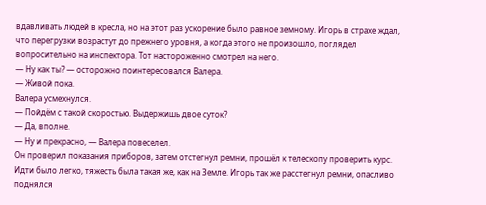вдавливать людей в кресла, но на этот раз ускорение было равное земному. Игорь в страхе ждал, что перегрузки возрастут до прежнего уровня, а когда этого не произошло, поглядел вопросительно на инспектора. Тот настороженно смотрел на него.
— Ну как ты? — осторожно поинтересовался Валера.
— Живой пока.
Валера усмехнулся.
— Пойдём с такой скоростью. Выдержишь двое суток?
— Да, вполне.
— Ну и прекрасно, — Валера повеселел.
Он проверил показания приборов, затем отстегнул ремни, прошёл к телескопу проверить курс. Идти было легко, тяжесть была такая же, как на Земле. Игорь так же расстегнул ремни, опасливо поднялся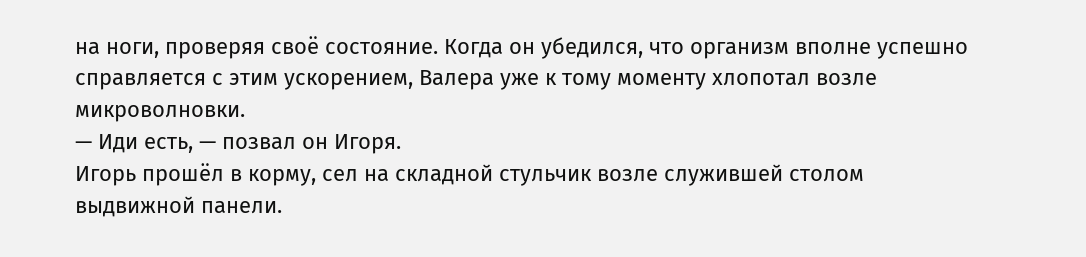на ноги, проверяя своё состояние. Когда он убедился, что организм вполне успешно справляется с этим ускорением, Валера уже к тому моменту хлопотал возле микроволновки.
— Иди есть, — позвал он Игоря.
Игорь прошёл в корму, сел на складной стульчик возле служившей столом выдвижной панели.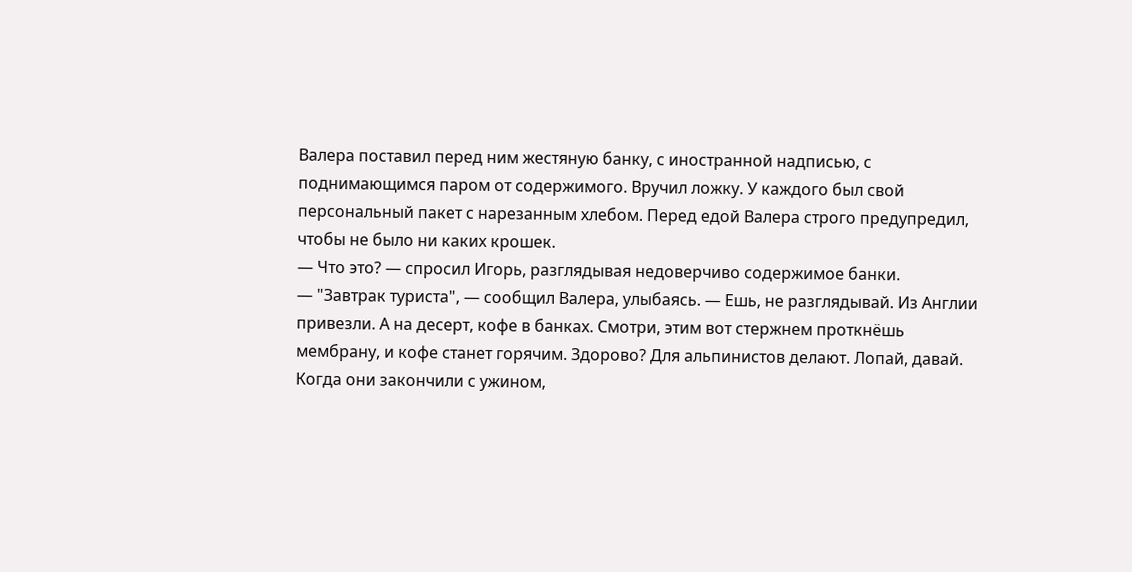Валера поставил перед ним жестяную банку, с иностранной надписью, с поднимающимся паром от содержимого. Вручил ложку. У каждого был свой персональный пакет с нарезанным хлебом. Перед едой Валера строго предупредил, чтобы не было ни каких крошек.
— Что это? — спросил Игорь, разглядывая недоверчиво содержимое банки.
— "Завтрак туриста", — сообщил Валера, улыбаясь. — Ешь, не разглядывай. Из Англии привезли. А на десерт, кофе в банках. Смотри, этим вот стержнем проткнёшь мембрану, и кофе станет горячим. Здорово? Для альпинистов делают. Лопай, давай.
Когда они закончили с ужином,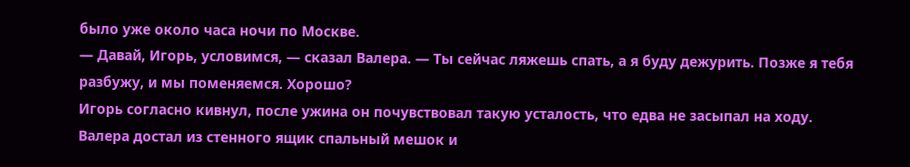было уже около часа ночи по Москве.
— Давай, Игорь, условимся, — сказал Валера. — Ты сейчас ляжешь спать, а я буду дежурить. Позже я тебя разбужу, и мы поменяемся. Хорошо?
Игорь согласно кивнул, после ужина он почувствовал такую усталость, что едва не засыпал на ходу. Валера достал из стенного ящик спальный мешок и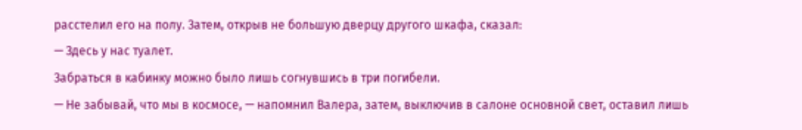расстелил его на полу. Затем, открыв не большую дверцу другого шкафа, сказал:
— Здесь у нас туалет.
Забраться в кабинку можно было лишь согнувшись в три погибели.
— Не забывай, что мы в космосе, — напомнил Валера, затем, выключив в салоне основной свет, оставил лишь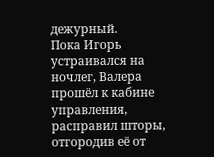дежурный.
Пока Игорь устраивался на ночлег, Валера прошёл к кабине управления, расправил шторы, отгородив её от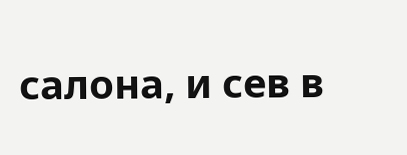салона, и сев в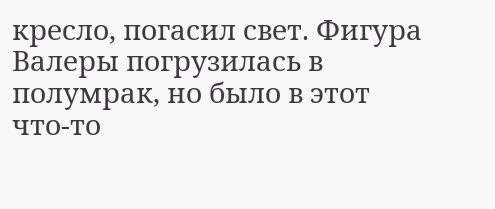кресло, погасил свет. Фигура Валеры погрузилась в полумрак, но было в этот что-то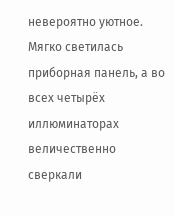невероятно уютное. Мягко светилась приборная панель, а во всех четырёх иллюминаторах величественно сверкали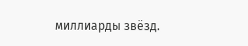миллиарды звёзд.